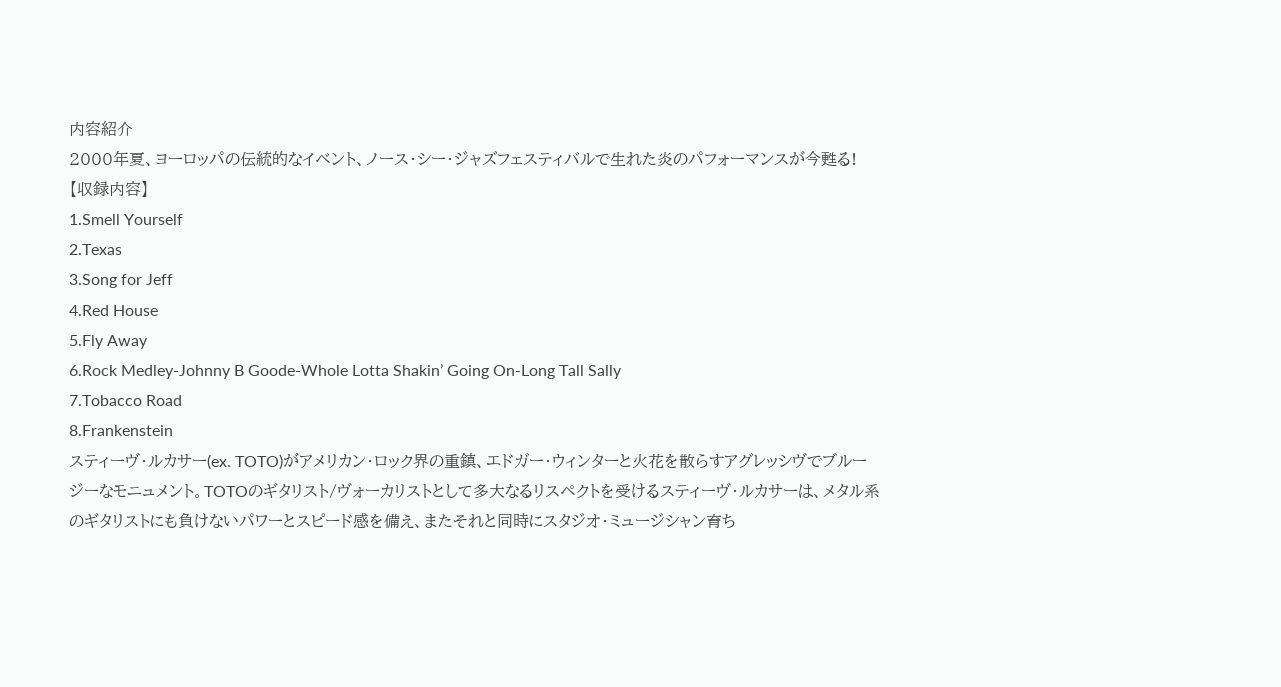内容紹介
2000年夏、ヨーロッパの伝統的なイベント、ノース・シー・ジャズフェスティバルで生れた炎のパフォーマンスが今甦る!
【収録内容】
1.Smell Yourself
2.Texas
3.Song for Jeff
4.Red House
5.Fly Away
6.Rock Medley-Johnny B Goode-Whole Lotta Shakin’ Going On-Long Tall Sally
7.Tobacco Road
8.Frankenstein
スティーヴ・ルカサー(ex. TOTO)がアメリカン・ロック界の重鎮、エドガー・ウィンターと火花を散らすアグレッシヴでブルージーなモニュメント。TOTOのギタリスト/ヴォーカリストとして多大なるリスペクトを受けるスティーヴ・ルカサーは、メタル系のギタリストにも負けないパワーとスピード感を備え、またそれと同時にスタジオ・ミュージシャン育ち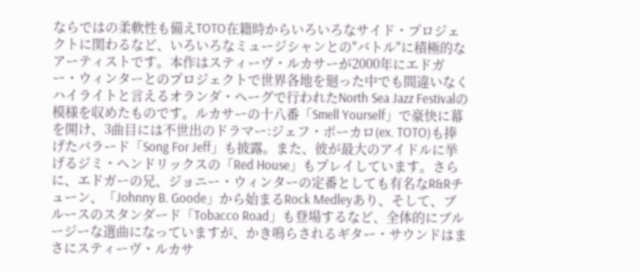ならではの柔軟性も備えTOTO在籍時からいろいろなサイド・プロジェクトに関わるなど、いろいろなミュージシャンとの"バトル"に積極的なアーティストです。本作はスティーヴ・ルカサーが2000年にエドガー・ウィンターとのプロジェクトで世界各地を廻った中でも間違いなくハイライトと言えるオランダ・ヘーグで行われたNorth Sea Jazz Festivalの模様を収めたものです。ルカサーの十八番「Smell Yourself」で豪快に幕を開け、3曲目には不世出のドラマー:ジェフ・ポーカロ(ex. TOTO)も捧げたバラード「Song For Jeff」も披露。また、彼が最大のアイドルに挙げるジミ・ヘンドリックスの「Red House」もプレイしています。さらに、エドガーの兄、ジョニー・ウィンターの定番としても有名なR&Rチューン、「Johnny B. Goode」から始まるRock Medleyあり、そして、ブルースのスタンダード「Tobacco Road」も登場するなど、全体的にブルージーな選曲になっていますが、かき鳴らされるギター・サウンドはまさにスティーヴ・ルカサ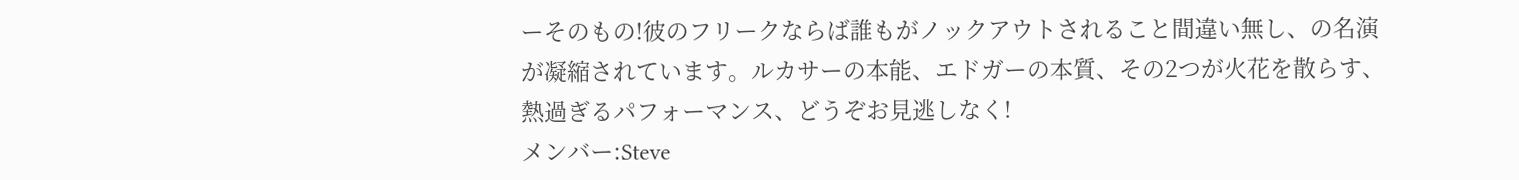ーそのもの!彼のフリークならば誰もがノックアウトされること間違い無し、の名演が凝縮されています。ルカサーの本能、エドガーの本質、その2つが火花を散らす、熱過ぎるパフォーマンス、どうぞお見逃しなく!
メンバー:Steve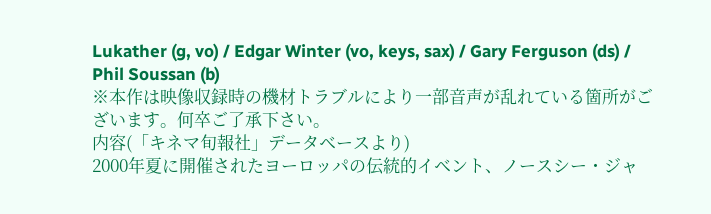Lukather (g, vo) / Edgar Winter (vo, keys, sax) / Gary Ferguson (ds) / Phil Soussan (b)
※本作は映像収録時の機材トラブルにより一部音声が乱れている箇所がございます。何卒ご了承下さい。
内容(「キネマ旬報社」データベースより)
2000年夏に開催されたヨーロッパの伝統的イベント、ノースシー・ジャ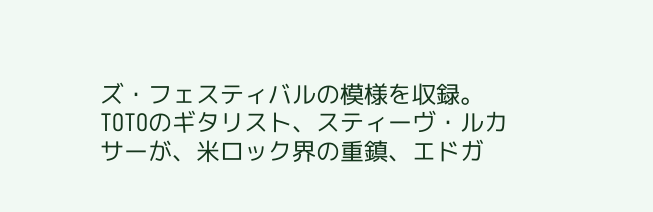ズ・フェスティバルの模様を収録。TOTOのギタリスト、スティーヴ・ルカサーが、米ロック界の重鎮、エドガ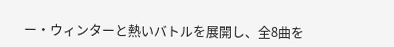ー・ウィンターと熱いバトルを展開し、全8曲を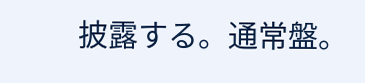披露する。通常盤。